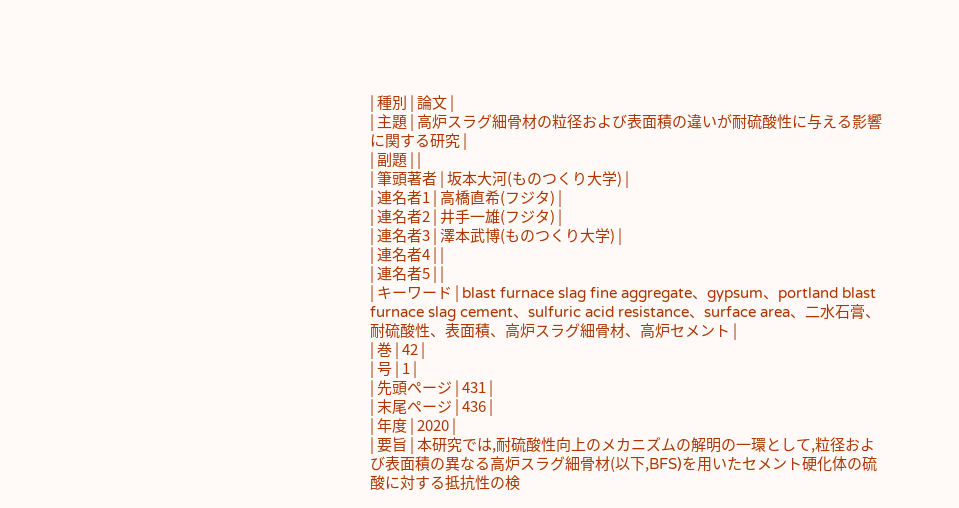| 種別 | 論文 |
| 主題 | 高炉スラグ細骨材の粒径および表面積の違いが耐硫酸性に与える影響に関する研究 |
| 副題 | |
| 筆頭著者 | 坂本大河(ものつくり大学) |
| 連名者1 | 高橋直希(フジタ) |
| 連名者2 | 井手一雄(フジタ) |
| 連名者3 | 澤本武博(ものつくり大学) |
| 連名者4 | |
| 連名者5 | |
| キーワード | blast furnace slag fine aggregate、gypsum、portland blast furnace slag cement、sulfuric acid resistance、surface area、二水石膏、耐硫酸性、表面積、高炉スラグ細骨材、高炉セメント |
| 巻 | 42 |
| 号 | 1 |
| 先頭ページ | 431 |
| 末尾ページ | 436 |
| 年度 | 2020 |
| 要旨 | 本研究では,耐硫酸性向上のメカニズムの解明の一環として,粒径および表面積の異なる高炉スラグ細骨材(以下,BFS)を用いたセメント硬化体の硫酸に対する抵抗性の検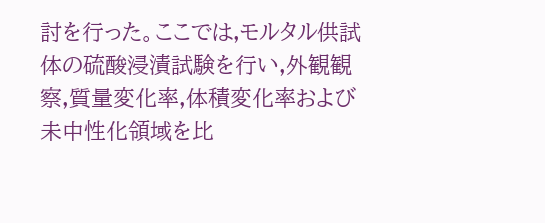討を行った。ここでは,モルタル供試体の硫酸浸漬試験を行い,外観観察,質量変化率,体積変化率および未中性化領域を比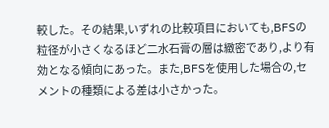較した。その結果,いずれの比較項目においても,BFSの粒径が小さくなるほど二水石膏の層は緻密であり,より有効となる傾向にあった。また,BFSを使用した場合の,セメントの種類による差は小さかった。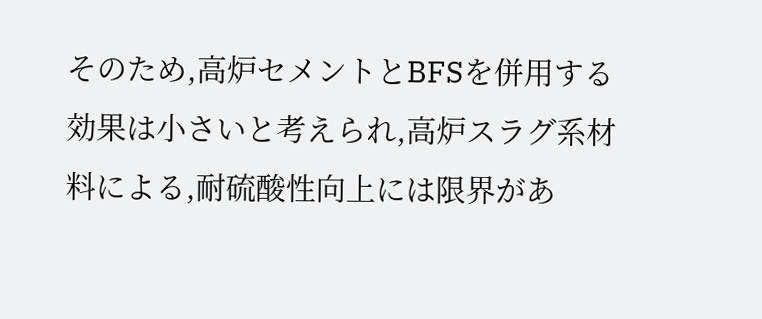そのため,高炉セメントとBFSを併用する効果は小さいと考えられ,高炉スラグ系材料による,耐硫酸性向上には限界があ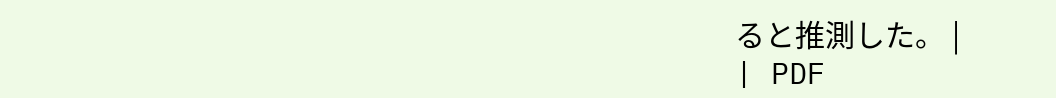ると推測した。 |
| PDF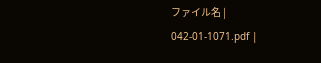ファイル名 | 042-01-1071.pdf |